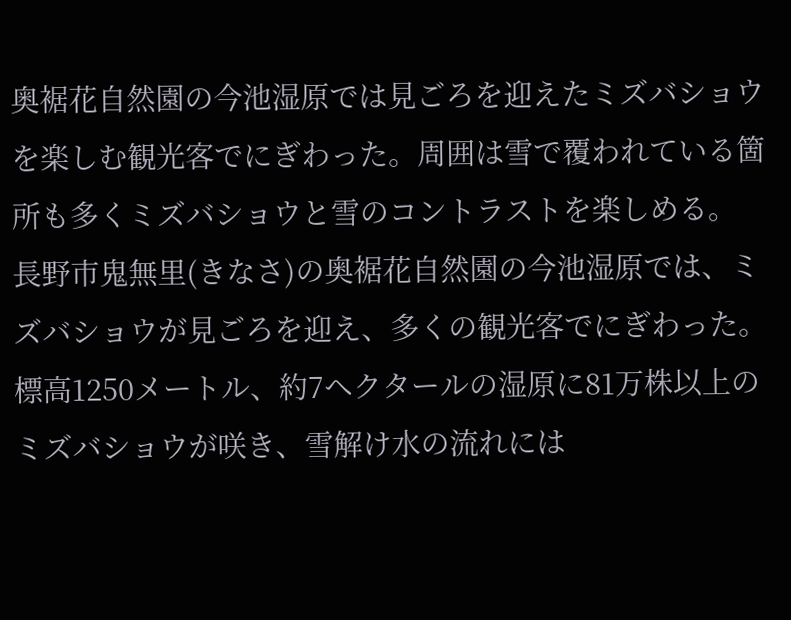奥裾花自然園の今池湿原では見ごろを迎えたミズバショウを楽しむ観光客でにぎわった。周囲は雪で覆われている箇所も多くミズバショウと雪のコントラストを楽しめる。
長野市鬼無里(きなさ)の奥裾花自然園の今池湿原では、ミズバショウが見ごろを迎え、多くの観光客でにぎわった。標高1250メートル、約7ヘクタールの湿原に81万株以上のミズバショウが咲き、雪解け水の流れには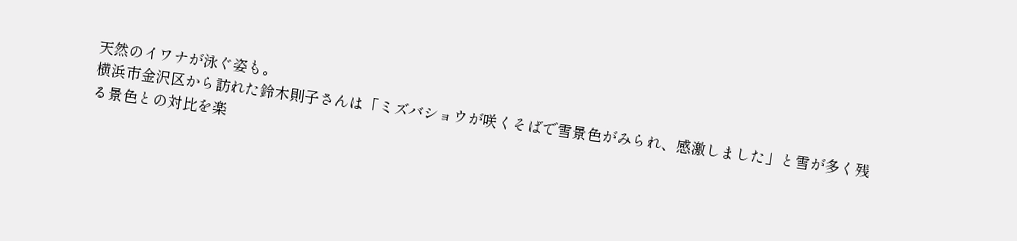天然のイワナが泳ぐ姿も。
横浜市金沢区から訪れた鈴木則子さんは「ミズバショウが咲くそばで雪景色がみられ、感激しました」と雪が多く残る景色との対比を楽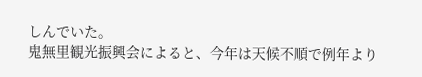しんでいた。
鬼無里観光振興会によると、今年は天候不順で例年より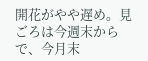開花がやや遅め。見ごろは今週末からで、今月末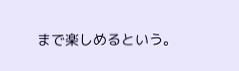まで楽しめるという。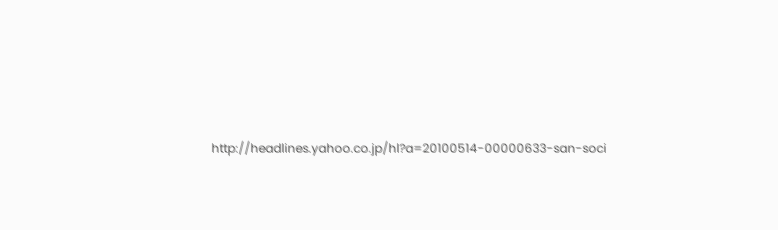http://headlines.yahoo.co.jp/hl?a=20100514-00000633-san-soci